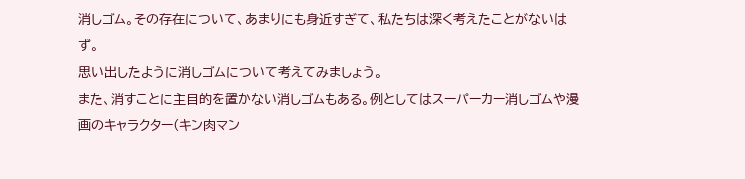消しゴム。その存在について、あまりにも身近すぎて、私たちは深く考えたことがないはず。
思い出したように消しゴムについて考えてみましょう。
また、消すことに主目的を置かない消しゴムもある。例としてはスーパーカー消しゴムや漫画のキャラクター(キン肉マン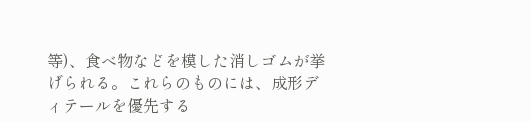等)、食べ物などを模した消しゴムが挙げられる。これらのものには、成形ディテールを優先する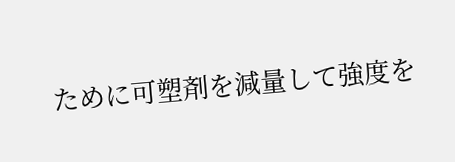ために可塑剤を減量して強度を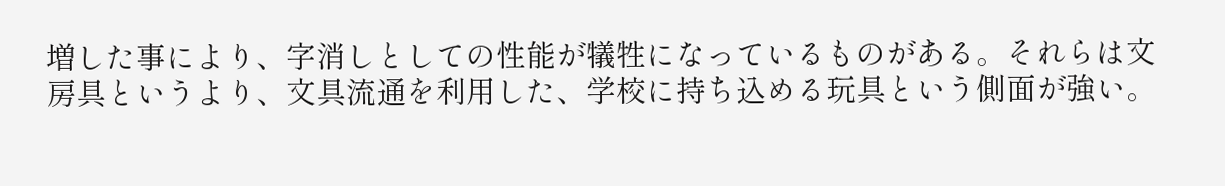増した事により、字消しとしての性能が犠牲になっているものがある。それらは文房具というより、文具流通を利用した、学校に持ち込める玩具という側面が強い。